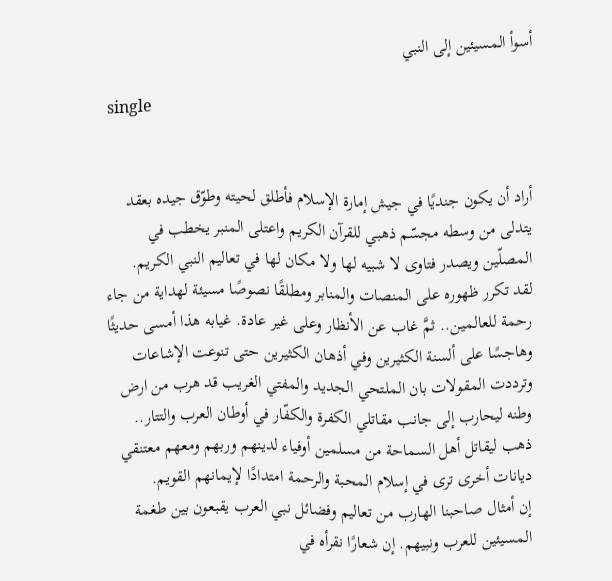أسوأ المسيئين إلى النبي

single


أراد أن يكون جنديًا في جيش إمارة الإسلام فأطلق لحيته وطوّق جيده بعقد يتدلى من وسطه مجسّم ذهبي للقرآن الكريم واعتلى المنبر يخطب في المصلّين ويصدر فتاوى لا شبيه لها ولا مكان لها في تعاليم النبي الكريم.
لقد تكرر ظهوره على المنصات والمنابر ومطلقًا نصوصًا مسيئة لهداية من جاء رحمة للعالمين.. ثمَّ غاب عن الأنظار وعلى غير عادة. غيابه هذا أمسى حديثًا وهاجسًا على ألسنة الكثيرين وفي أذهان الكثيرين حتى تنوعت الإشاعات وترددت المقولات بان الملتحي الجديد والمفتي الغريب قد هرب من ارض وطنه ليحارب إلى جانب مقاتلي الكفرة والكفّار في أوطان العرب والتتار.. ذهب ليقاتل أهل السماحة من مسلمين أوفياء لدينهم وربهم ومعهم معتنقي ديانات أخرى ترى في إسلام المحبة والرحمة امتدادًا لإيمانهم القويم.
إن أمثال صاحبنا الهارب من تعاليم وفضائل نبي العرب يقبعون بين طغمة المسيئين للعرب ونبيهم. إن شعارًا نقرأه في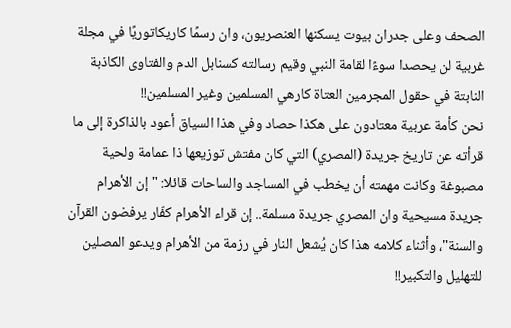الصحف وعلى جدران بيوت يسكنها العنصريون، وان رسمًا كاريكاتوريًا في مجلة غربية لن يحصدا سوءًا لقامة النبي وقيم رسالته كسنابل الدم والفتاوى الكاذبة النابتة في حقول المجرمين العتاة كارهي المسلمين وغير المسلمين!!
نحن كأمة عربية معتادون على هكذا حصاد وفي هذا السياق أعود بالذاكرة إلى ما قرأته عن تاريخ جريدة (المصري) التي كان مفتش توزيعها ذا عمامة ولحية مصبوغة وكانت مهمته أن يخطب في المساجد والساحات قائلا: "إن الأهرام جريدة مسيحية وان المصري جريدة مسلمة.. إن قراء الأهرام كفّار يرفضون القرآن والسنة"، وأثناء كلامه هذا كان يُشعل النار في رزمة من الأهرام ويدعو المصلين للتهليل والتكبير!!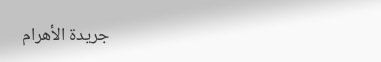جريدة الأهرام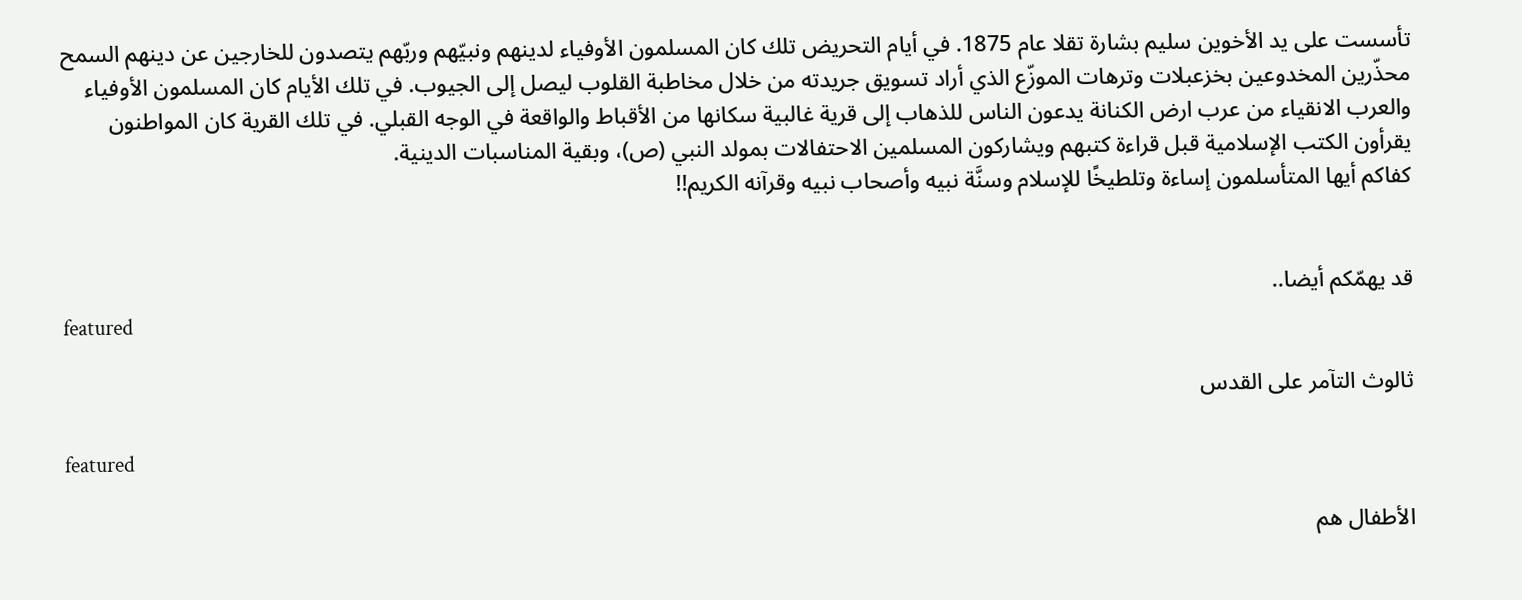تأسست على يد الأخوين سليم بشارة تقلا عام 1875. في أيام التحريض تلك كان المسلمون الأوفياء لدينهم ونبيّهم وربّهم يتصدون للخارجين عن دينهم السمح محذّرين المخدوعين بخزعبلات وترهات الموزّع الذي أراد تسويق جريدته من خلال مخاطبة القلوب ليصل إلى الجيوب. في تلك الأيام كان المسلمون الأوفياء والعرب الانقياء من عرب ارض الكنانة يدعون الناس للذهاب إلى قرية غالبية سكانها من الأقباط والواقعة في الوجه القبلي. في تلك القرية كان المواطنون يقرأون الكتب الإسلامية قبل قراءة كتبهم ويشاركون المسلمين الاحتفالات بمولد النبي (ص)، وبقية المناسبات الدينية.
كفاكم أيها المتأسلمون إساءة وتلطيخًا للإسلام وسنَّة نبيه وأصحاب نبيه وقرآنه الكريم!!


قد يهمّكم أيضا..
featured

ثالوث التآمر على القدس

featured

الأطفال هم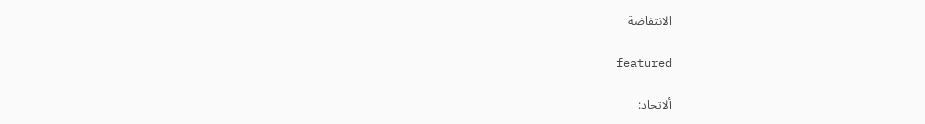الانتفاضة

featured

ألاتحاد: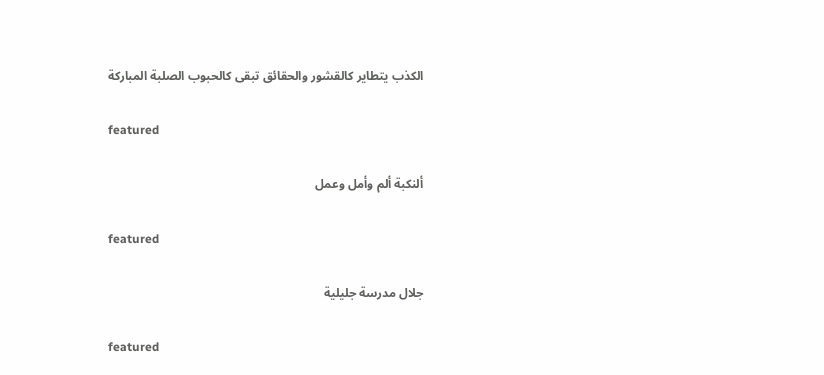الكذب يتطاير كالقشور والحقائق تبقى كالحبوب الصلبة المباركة

featured

ألنكبة ألم وأمل وعمل

featured

جلال مدرسة جليلية

featured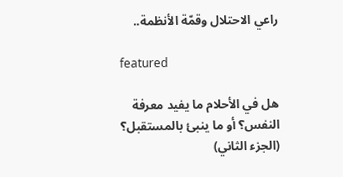راعي الاحتلال وقمّة الأنظمة..

featured

هل في الأحلام ما يفيد معرفة النفس؟ أو ما ينبئ بالمستقبل؟ (الجزء الثاني)